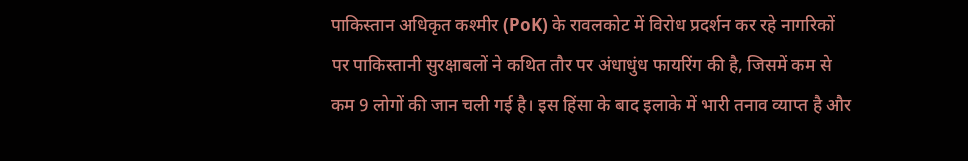पाकिस्तान अधिकृत कश्मीर (PoK) के रावलकोट में विरोध प्रदर्शन कर रहे नागरिकों पर पाकिस्तानी सुरक्षाबलों ने कथित तौर पर अंधाधुंध फायरिंग की है, जिसमें कम से कम 9 लोगों की जान चली गई है। इस हिंसा के बाद इलाके में भारी तनाव व्याप्त है और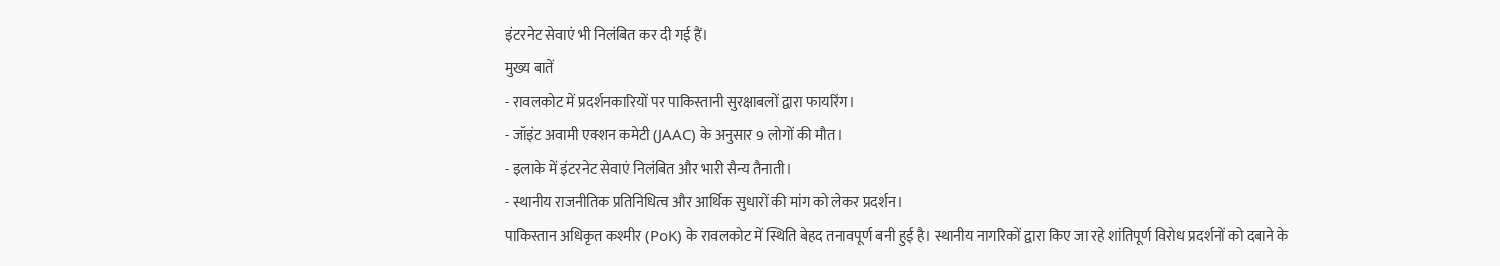इंटरनेट सेवाएं भी निलंबित कर दी गई हैं।
मुख्य बातें
- रावलकोट में प्रदर्शनकारियों पर पाकिस्तानी सुरक्षाबलों द्वारा फायरिंग।
- जॉइंट अवामी एक्शन कमेटी (JAAC) के अनुसार 9 लोगों की मौत।
- इलाके में इंटरनेट सेवाएं निलंबित और भारी सैन्य तैनाती।
- स्थानीय राजनीतिक प्रतिनिधित्व और आर्थिक सुधारों की मांग को लेकर प्रदर्शन।
पाकिस्तान अधिकृत कश्मीर (PoK) के रावलकोट में स्थिति बेहद तनावपूर्ण बनी हुई है। स्थानीय नागरिकों द्वारा किए जा रहे शांतिपूर्ण विरोध प्रदर्शनों को दबाने के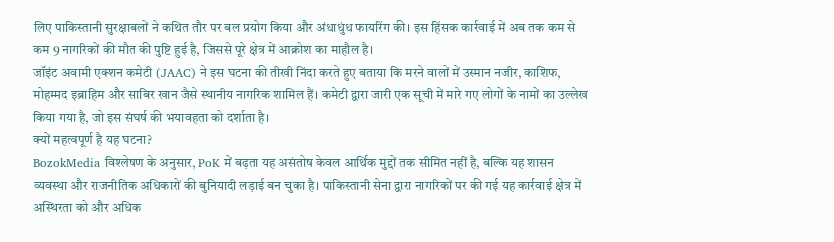लिए पाकिस्तानी सुरक्षाबलों ने कथित तौर पर बल प्रयोग किया और अंधाधुंध फायरिंग की। इस हिंसक कार्रवाई में अब तक कम से कम 9 नागरिकों की मौत की पुष्टि हुई है, जिससे पूरे क्षेत्र में आक्रोश का माहौल है।
जॉइंट अवामी एक्शन कमेटी (JAAC) ने इस घटना की तीखी निंदा करते हुए बताया कि मरने वालों में उस्मान नजीर, काशिफ, मोहम्मद इब्राहिम और साबिर खान जैसे स्थानीय नागरिक शामिल हैं। कमेटी द्वारा जारी एक सूची में मारे गए लोगों के नामों का उल्लेख किया गया है, जो इस संघर्ष की भयावहता को दर्शाता है।
क्यों महत्वपूर्ण है यह घटना?
BozokMedia विश्लेषण के अनुसार, PoK में बढ़ता यह असंतोष केवल आर्थिक मुद्दों तक सीमित नहीं है, बल्कि यह शासन व्यवस्था और राजनीतिक अधिकारों की बुनियादी लड़ाई बन चुका है। पाकिस्तानी सेना द्वारा नागरिकों पर की गई यह कार्रवाई क्षेत्र में अस्थिरता को और अधिक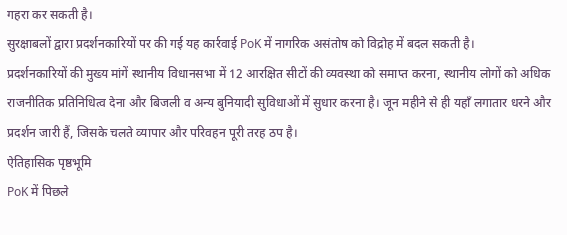गहरा कर सकती है।
सुरक्षाबलों द्वारा प्रदर्शनकारियों पर की गई यह कार्रवाई PoK में नागरिक असंतोष को विद्रोह में बदल सकती है।
प्रदर्शनकारियों की मुख्य मांगें स्थानीय विधानसभा में 12 आरक्षित सीटों की व्यवस्था को समाप्त करना, स्थानीय लोगों को अधिक राजनीतिक प्रतिनिधित्व देना और बिजली व अन्य बुनियादी सुविधाओं में सुधार करना है। जून महीने से ही यहाँ लगातार धरने और प्रदर्शन जारी हैं, जिसके चलते व्यापार और परिवहन पूरी तरह ठप है।
ऐतिहासिक पृष्ठभूमि
PoK में पिछले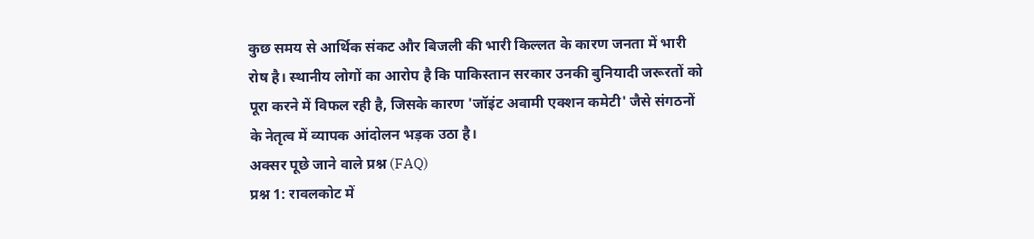कुछ समय से आर्थिक संकट और बिजली की भारी किल्लत के कारण जनता में भारी रोष है। स्थानीय लोगों का आरोप है कि पाकिस्तान सरकार उनकी बुनियादी जरूरतों को पूरा करने में विफल रही है, जिसके कारण 'जॉइंट अवामी एक्शन कमेटी' जैसे संगठनों के नेतृत्व में व्यापक आंदोलन भड़क उठा है।
अक्सर पूछे जाने वाले प्रश्न (FAQ)
प्रश्न 1: रावलकोट में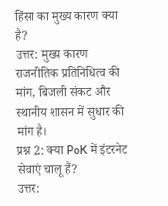हिंसा का मुख्य कारण क्या है?
उत्तर: मुख्य कारण राजनीतिक प्रतिनिधित्व की मांग, बिजली संकट और स्थानीय शासन में सुधार की मांग है।
प्रश्न 2: क्या PoK में इंटरनेट सेवाएं चालू हैं?
उत्तर: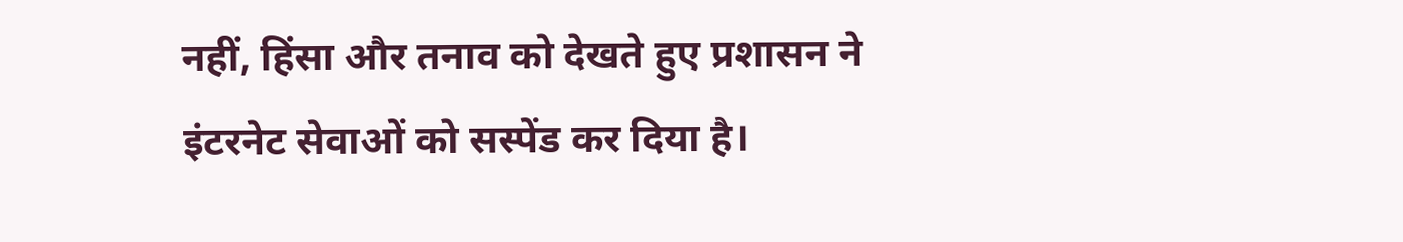नहीं, हिंसा और तनाव को देखते हुए प्रशासन ने इंटरनेट सेवाओं को सस्पेंड कर दिया है।